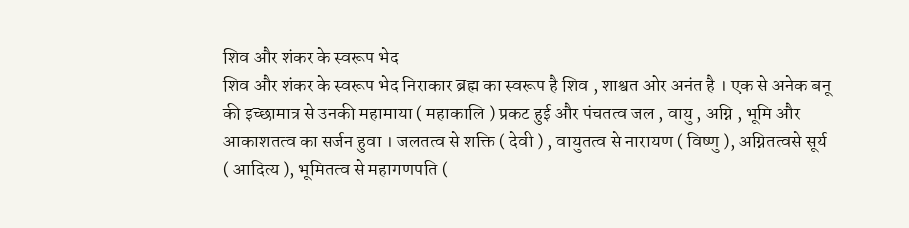शिव और शंकर के स्वरूप भेद
शिव और शंकर के स्वरूप भेद निराकार ब्रह्म का स्वरूप है शिव , शाश्वत ओर अनंत है । एक से अनेक बनू की इच्छामात्र से उनकी महामाया ( महाकालि ) प्रकट हुई और पंचतत्व जल , वायु , अग्नि , भूमि और आकाशतत्व का सर्जन हुवा । जलतत्व से शक्ति ( देवी ) , वायुतत्व से नारायण ( विष्णु ), अग्नितत्वसे सूर्य ( आदित्य ), भूमितत्व से महागणपति (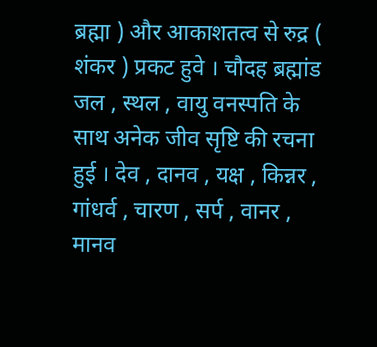ब्रह्मा ) और आकाशतत्व से रुद्र ( शंकर ) प्रकट हुवे । चौदह ब्रह्मांड जल , स्थल , वायु वनस्पति के साथ अनेक जीव सृष्टि की रचना हुई । देव , दानव , यक्ष , किन्नर , गांधर्व , चारण , सर्प , वानर , मानव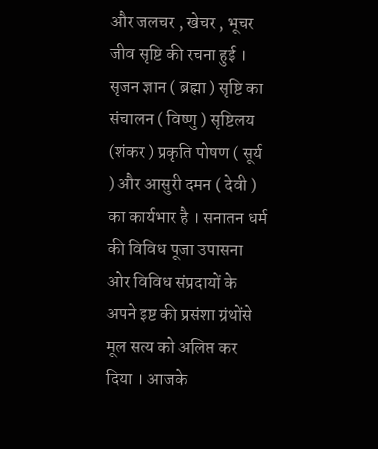और जलचर , खेचर , भूचर जीव सृष्टि की रचना हुई । सृजन ज्ञान ( ब्रह्मा ) सृष्टि का संचालन ( विष्णु ) सृष्टिलय (शंकर ) प्रकृति पोषण ( सूर्य ) और आसुरी दमन ( देवी ) का कार्यभार है । सनातन धर्म की विविध पूजा उपासना ओर विविध संप्रदायों के अपने इष्ट की प्रसंशा ग्रंथोंसे मूल सत्य को अलिप्त कर दिया । आजके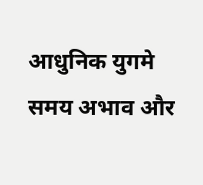आधुनिक युगमे समय अभाव और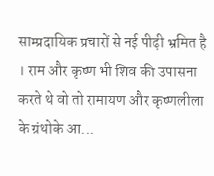साम्प्रदायिक प्रचारों से नई पीढ़ी भ्रमित है । राम और कृष्ण भी शिव की उपासना करते थे वो तो रामायण और कृष्णलीला के ग्रंथोके आ...